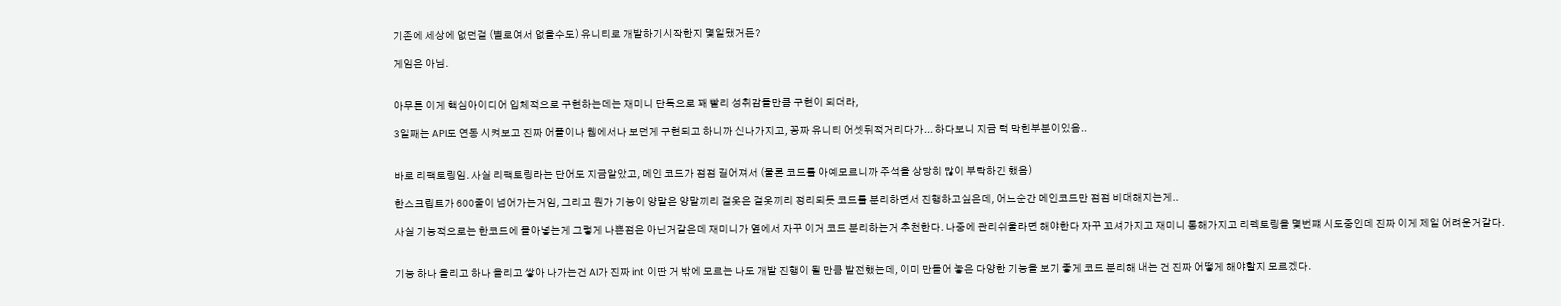기존에 세상에 없던걸 (별로여서 없을수도) 유니티로 개발하기시작한지 몇일됐거든?

게임은 아님.


아무튼 이게 핵심아이디어 입체적으로 구현하는데는 재미니 단독으로 꽤 빨리 성취감들만큼 구현이 되더라,

3일째는 API도 연동 시켜보고 진짜 어플이나 웹에서나 보던게 구현되고 하니까 신나가지고, 꽁짜 유니티 어셋뒤적거리다가... 하다보니 지금 턱 막힌부분이있음..


바로 리팩토링임. 사실 리팩토링라는 단어도 지금알았고, 메인 코드가 점점 길어져서 (물론 코드를 아예모르니까 주석을 상당히 많이 부탁하긴 했음)

한스크립트가 600줄이 넘어가는거임, 그리고 뭔가 기능이 양말은 양말끼리 겉옷은 겉옷끼리 정리되듯 코드를 분리하면서 진행하고싶은데, 어느순간 메인코드만 점점 비대해지는게..

사실 기능적으로는 한코드에 몰아넣는게 그렇게 나쁜점은 아닌거같은데 재미니가 옆에서 자꾸 이거 코드 분리하는거 추천한다. 나중에 관리쉬울라면 해야한다 자꾸 꼬셔가지고 재미니 통해가지고 리펙토링을 몇번쨰 시도중인데 진짜 이게 제일 어려운거같다.


기능 하나 올리고 하나 올리고 쌓아 나가는건 AI가 진짜 int 이딴 거 밖에 모르는 나도 개발 진행이 될 만큼 발전했는데, 이미 만들어 놓은 다양한 기능을 보기 좋게 코드 분리해 내는 건 진짜 어떻게 해야할지 모르겠다.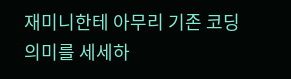재미니한테 아무리 기존 코딩 의미를 세세하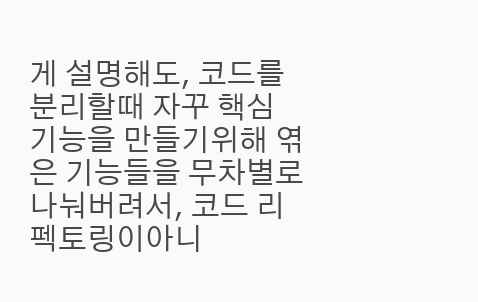게 설명해도, 코드를 분리할때 자꾸 핵심 기능을 만들기위해 엮은 기능들을 무차별로 나눠버려서, 코드 리펙토링이아니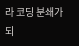라 코딩 분쇄가 되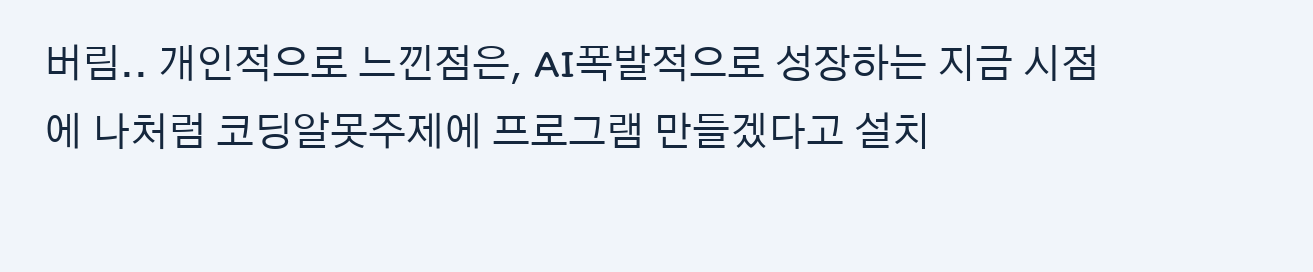버림.. 개인적으로 느낀점은, AI폭발적으로 성장하는 지금 시점에 나처럼 코딩알못주제에 프로그램 만들겠다고 설치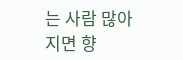는 사람 많아지면 향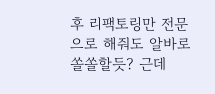후 리팩토링만 전문으로 해줘도 알바로 쏠쏠할듯? 근데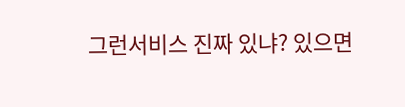그런서비스 진짜 있냐? 있으면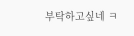부탁하고싶네 ㅋ